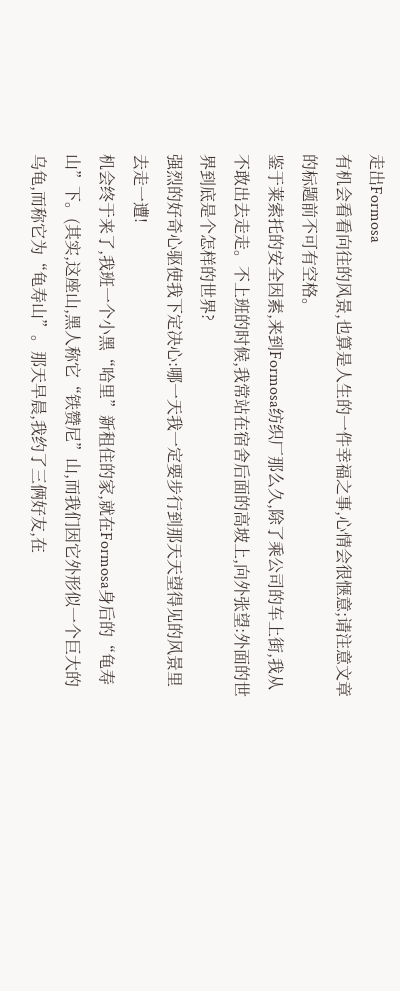走出Formosa
有机会看看向往的风景,也算是人生的一件幸福之事,心情会很惬意;请注意文章的标题前不可有空格。
鉴于莱索托的安全因素,来到Formosa纺织厂那么久,除了乘公司的车上街,我从不敢出去走走。不上班的时候,我常站在宿舍后面的高坡上,向外张望:外面的世界到底是个怎样的世界?
强烈的好奇心驱使我下定决心:哪一天我一定要步行到那天天望得见的风景里去走一遭!
机会终于来了,我班一个小黑“哈里”新租住的家,就在Formosa身后的“龟寿山”下。(其实,这座山,黑人称它“铁赞尼”山,而我们因它外形似一个巨大的乌龟,而称它为“龟寿山”。那天早晨,我约了三俩好友,在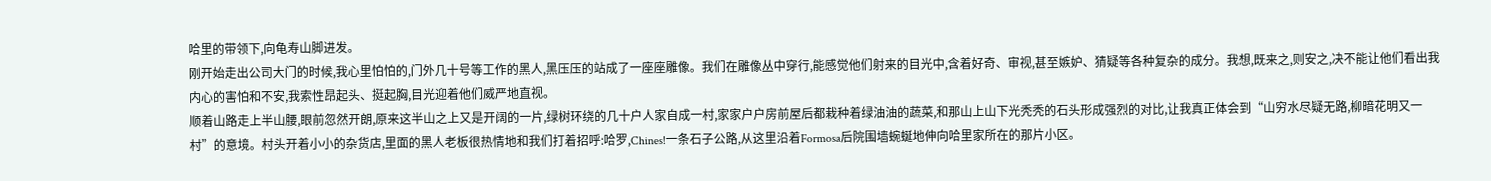哈里的带领下,向龟寿山脚进发。
刚开始走出公司大门的时候,我心里怕怕的,门外几十号等工作的黑人,黑压压的站成了一座座雕像。我们在雕像丛中穿行,能感觉他们射来的目光中,含着好奇、审视,甚至嫉妒、猜疑等各种复杂的成分。我想,既来之,则安之,决不能让他们看出我内心的害怕和不安,我索性昂起头、挺起胸,目光迎着他们威严地直视。
顺着山路走上半山腰,眼前忽然开朗,原来这半山之上又是开阔的一片,绿树环绕的几十户人家自成一村,家家户户房前屋后都栽种着绿油油的蔬菜,和那山上山下光秃秃的石头形成强烈的对比,让我真正体会到“山穷水尽疑无路,柳暗花明又一村”的意境。村头开着小小的杂货店,里面的黑人老板很热情地和我们打着招呼:哈罗,Chines!一条石子公路,从这里沿着Formosa后院围墙蜿蜒地伸向哈里家所在的那片小区。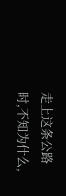走上这条公路时,不知为什么,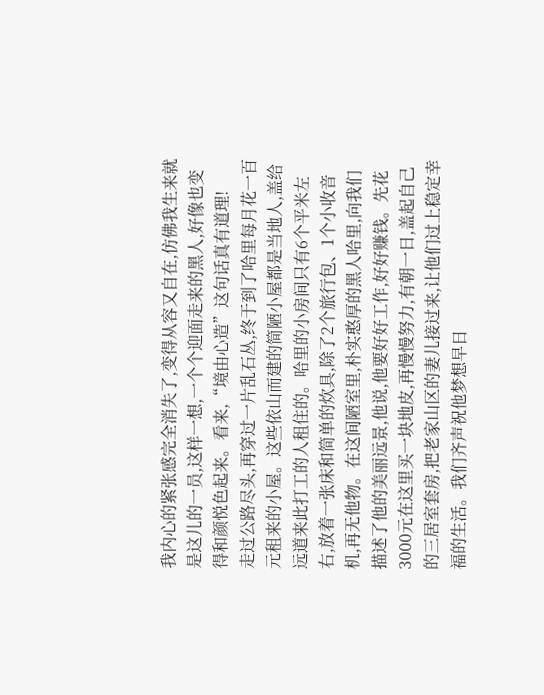我内心的紧张感完全消失了,变得从容又自在,仿佛我生来就是这儿的一员,这样一想,一个个迎面走来的黑人,好像也变得和颜悦色起来。看来,“境由心造”这句话真有道理!
走过公路尽头,再穿过一片乱石丛,终于到了哈里每月花一百元租来的小屋。这些依山而建的简陋小屋都是当地人,盖给远道来此打工的人租住的。哈里的小房间只有6个平米左右,放着一张床和简单的炊具,除了2个旅行包、1个小收音机,再无他物。在这间陋室里,朴实憨厚的黑人哈里,向我们描述了他的美丽远景,他说,他要好好工作,好好赚钱。先花3000元在这里买一块地皮,再慢慢努力,有朝一日,盖起自己的三居室套房,把老家山区的妻儿接过来,让他们过上稳定幸福的生活。我们齐声祝他梦想早日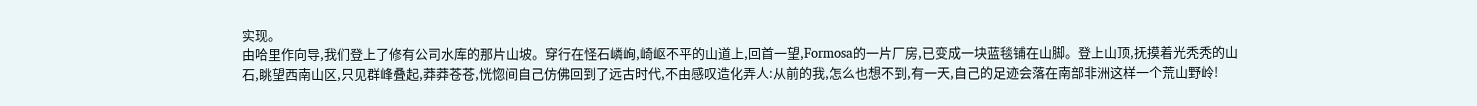实现。
由哈里作向导,我们登上了修有公司水库的那片山坡。穿行在怪石嶙峋,崎岖不平的山道上,回首一望,Formosa的一片厂房,已变成一块蓝毯铺在山脚。登上山顶,抚摸着光秃秃的山石,眺望西南山区,只见群峰叠起,莽莽苍苍,恍惚间自己仿佛回到了远古时代,不由感叹造化弄人:从前的我,怎么也想不到,有一天,自己的足迹会落在南部非洲这样一个荒山野岭!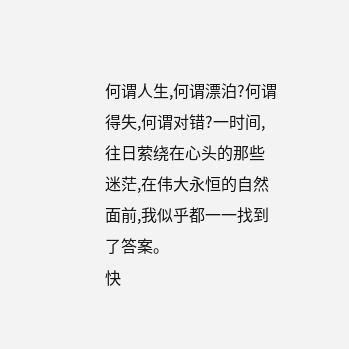何谓人生,何谓漂泊?何谓得失,何谓对错?一时间,往日萦绕在心头的那些迷茫,在伟大永恒的自然面前,我似乎都一一找到了答案。
快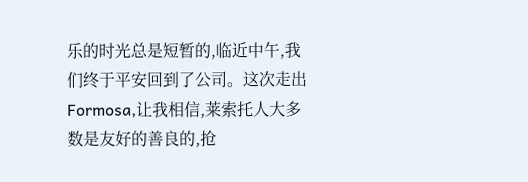乐的时光总是短暂的,临近中午,我们终于平安回到了公司。这次走出Formosa,让我相信,莱索托人大多数是友好的善良的,抢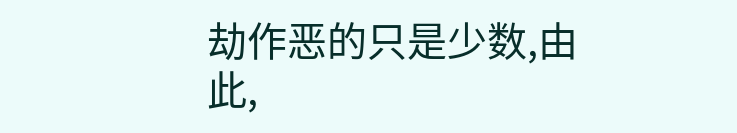劫作恶的只是少数,由此,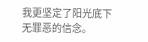我更坚定了阳光底下无罪恶的信念。